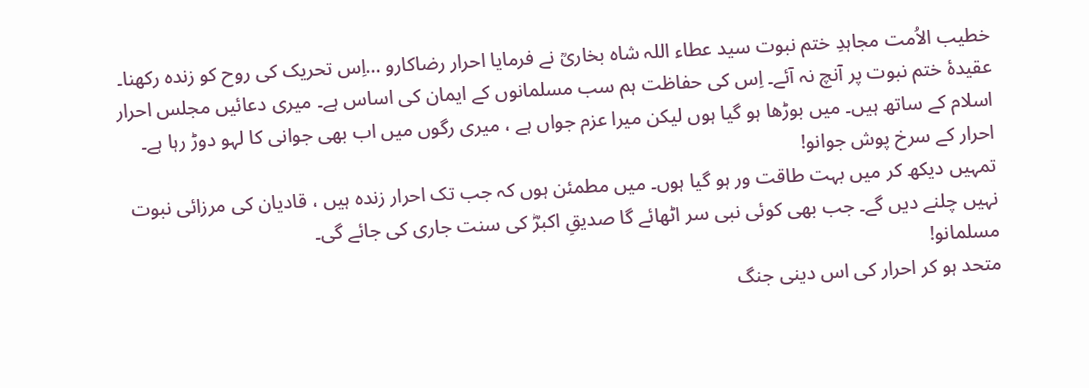خطیب الاُمت مجاہدِ ختم نبوت سید عطاء اللہ شاہ بخاریؒ نے فرمایا احرار رضاکارو …اِس تحریک کی روح کو زندہ رکھنا۔ عقیدۂ ختم نبوت پر آنچ نہ آئے۔ اِس کی حفاظت ہم سب مسلمانوں کے ایمان کی اساس ہے۔ میری دعائیں مجلس احرار اسلام کے ساتھ ہیں۔ میں بوڑھا ہو گیا ہوں لیکن میرا عزم جواں ہے ، میری رگوں میں اب بھی جوانی کا لہو دوڑ رہا ہے۔
احرار کے سرخ پوش جوانو!
تمہیں دیکھ کر میں بہت طاقت ور ہو گیا ہوں۔ میں مطمئن ہوں کہ جب تک احرار زندہ ہیں ، قادیان کی مرزائی نبوت نہیں چلنے دیں گے۔ جب بھی کوئی نبی سر اٹھائے گا صدیقِ اکبرؓ کی سنت جاری کی جائے گی۔
مسلمانو!
متحد ہو کر احرار کی اس دینی جنگ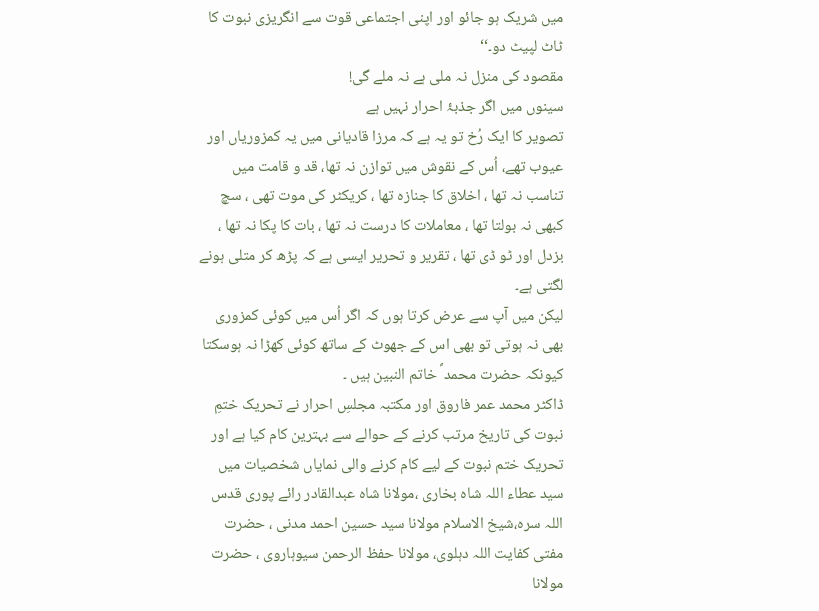میں شریک ہو جائو اور اپنی اجتماعی قوت سے انگریزی نبوت کا ٹاٹ لپیٹ دو۔‘‘
مقصود کی منزل نہ ملی ہے نہ ملے گی!
سینوں میں اگر جذبۂ احرار نہیں ہے
تصویر کا ایک رُخ تو یہ ہے کہ مرزا قادیانی میں یہ کمزوریاں اور عیوب تھے، اُس کے نقوش میں توازن نہ تھا، قد و قامت میں تناسب نہ تھا ، اخلاق کا جنازہ تھا ، کریکٹر کی موت تھی ، سچ کبھی نہ بولتا تھا ، معاملات کا درست نہ تھا ، بات کا پکا نہ تھا ، بزدل اور ٹو ڈی تھا ، تقریر و تحریر ایسی ہے کہ پڑھ کر متلی ہونے لگتی ہے۔
لیکن میں آپ سے عرض کرتا ہوں کہ اگر اُس میں کوئی کمزوری بھی نہ ہوتی تو بھی اس کے جھوٹ کے ساتھ کوئی کھڑا نہ ہوسکتا کیونکہ حضرت محمد ؐ خاتم النبین ہیں ۔
ڈاکٹر محمد عمر فاروق اور مکتبہ مجلسِ احرار نے تحریک ختمِ نبوت کی تاریخ مرتب کرنے کے حوالے سے بہترین کام کیا ہے اور تحریک ختم نبوت کے لیے کام کرنے والی نمایاں شخصیات میں سید عطاء اللہ شاہ بخاری ،مولانا شاہ عبدالقادر رائے پوری قدس اللہ سرہ،شیخ الاسلام مولانا سید حسین احمد مدنی ، حضرت مفتی کفایت اللہ دہلوی، مولانا حفظ الرحمن سیوہاروی ، حضرت مولانا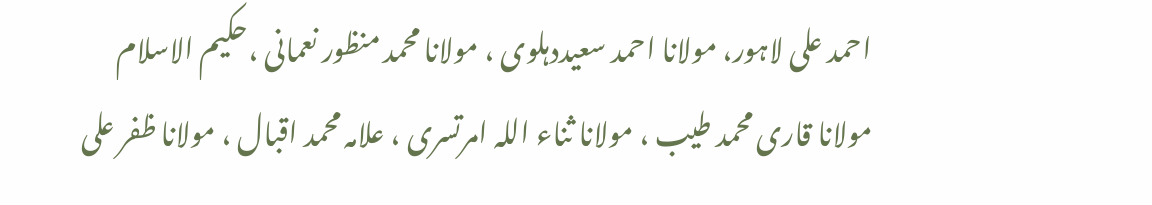احمد علی لاہور، مولانا احمد سعیددہلوی ، مولانا محمد منظور نعمانی ،حکیم الاسلام مولانا قاری محمد طیب ، مولانا ثناء اللہ امرتسری ، علامہ محمد اقبال ، مولانا ظفر علی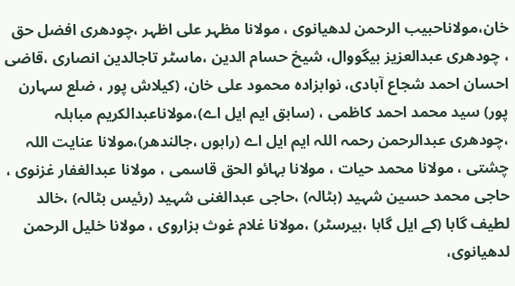خان،مولاناحبیب الرحمن لدھیانوی ، مولانا مظہر علی اظہر ،چودھری افضل حق ، چودھری عبدالعزیز بیگووال، شیخ حسام الدین ،ماسٹر تاجالدین انصاری ،قاضی احسان احمد شجاع آبادی، نوابزادہ محمود علی خان، (کیلاش پور ، ضلع سہارن پور) سید محمد احمد کاظمی ، (سابق ایم ایل اے)،مولاناعبدالکریم مباہلہ ،چودھری عبدالرحمن رحمہ اللہ ایم ایل اے (راہوں ،جالندھر)،مولانا عنایت اللہ چشتی ، مولانا محمد حیات ، مولانا بہائو الحق قاسمی ، مولانا عبدالغفار غزنوی ، حاجی محمد حسین شہید (بٹالہ) ،حاجی عبدالغنی شہید (رئیس بٹالہ) ،خالد لطیف گابا (کے ایل گابا ،بیرسٹر) ،مولانا غلام غوث ہزاروی ، مولانا خلیل الرحمن لدھیانوی،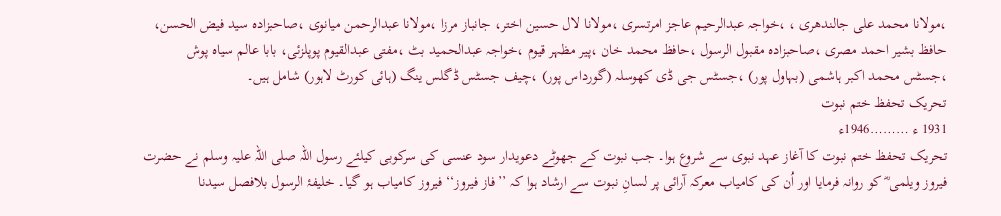،مولانا محمد علی جالندھری ، ،خواجہ عبدالرحیم عاجز امرتسری ،مولانا لال حسین اختر، جانباز مرزا ،مولانا عبدالرحمن میانوی ،صاحبزادہ سید فیض الحسن، حافظ بشیر احمد مصری ،صاحبزادہ مقبول الرسول ،حافظ محمد خان ،پیر مظہر قیوم ،خواجہ عبدالحمید بٹ ،مفتی عبدالقیوم پوپلزئی، بابا عالم سیاہ پوش ،جسٹس محمد اکبر ہاشمی (بہاول پور) ،جسٹس جی ڈی کھوسلہ (گورداس پور) ،چیف جسٹس ڈگلس ینگ (ہائی کورٹ لاہور) شامل ہیں۔
تحریک تحفظ ختم نبوت
1931 ء ………1946ء
تحریک تحفظ ختم نبوت کا آغاز عہد نبوی سے شروع ہوا۔ جب نبوت کے جھوٹے دعویدار سود عنسی کی سرکوبی کیلئے رسول اللہ صلی اللہ علیہ وسلم نے حضرت فیروز ویلمی ؓ کو روانہ فرمایا اور اُن کی کامیاب معرکہ آرائی پر لسانِ نبوت سے ارشاد ہوا کہ ’’فاز فیروز‘‘ فیروز کامیاب ہو گیا۔ خلیفۂ الرسول بلافصل سیدنا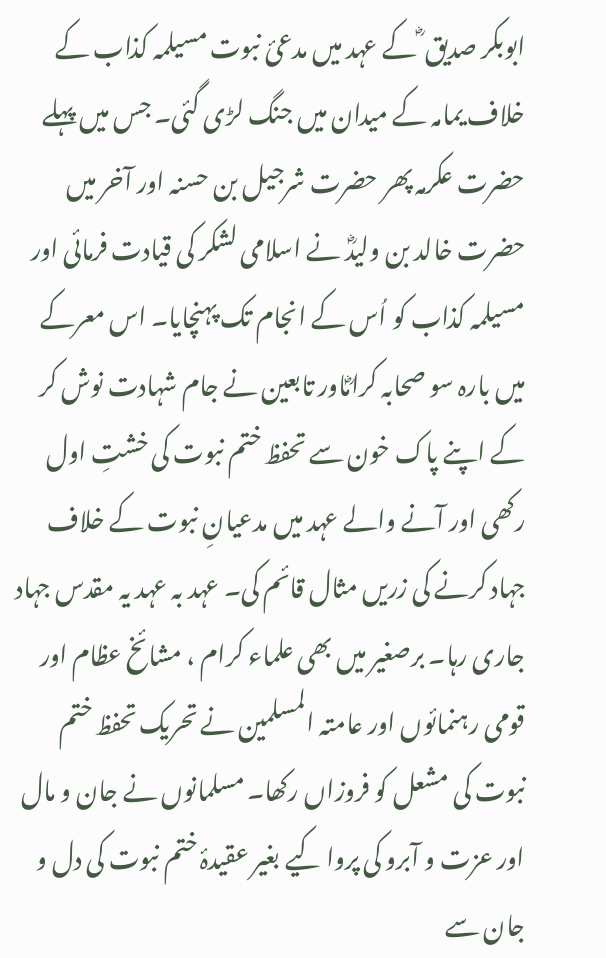ابوبکر صدیق ؓ کے عہد میں مدعیٔ نبوت مسیلمہ کذاب کے خلاف یمامہ کے میدان میں جنگ لڑی گئی۔ جس میں پہلے حضرت عکرمہ پھر حضرت شرجیل بن حسنہ اور آخر میں حضرت خالد بن ولیدؓ نے اسلامی لشکر کی قیادت فرمائی اور مسیلمہ کذاب کو اُس کے انجام تک پہنچایا۔ اس معرکے میں بارہ سو صحابہ کرامؓاور تابعین نے جام شہادت نوش کر کے اپنے پاک خون سے تحفظ ختم نبوت کی خشتِ اول رکھی اور آنے والے عہد میں مدعیانِ نبوت کے خلاف جہاد کرنے کی زریں مثال قائم کی۔ عہد بہ عہد یہ مقدس جہاد جاری رہا۔ برصغیر میں بھی علماء کرام ، مشائخ عظام اور قومی رہنمائوں اور عامتہ المسلمین نے تحریک تحفظ ختم نبوت کی مشعل کو فروزاں رکھا۔ مسلمانوں نے جان و مال اور عزت و آبرو کی پروا کیے بغیر عقیدۂ ختم نبوت کی دل و جان سے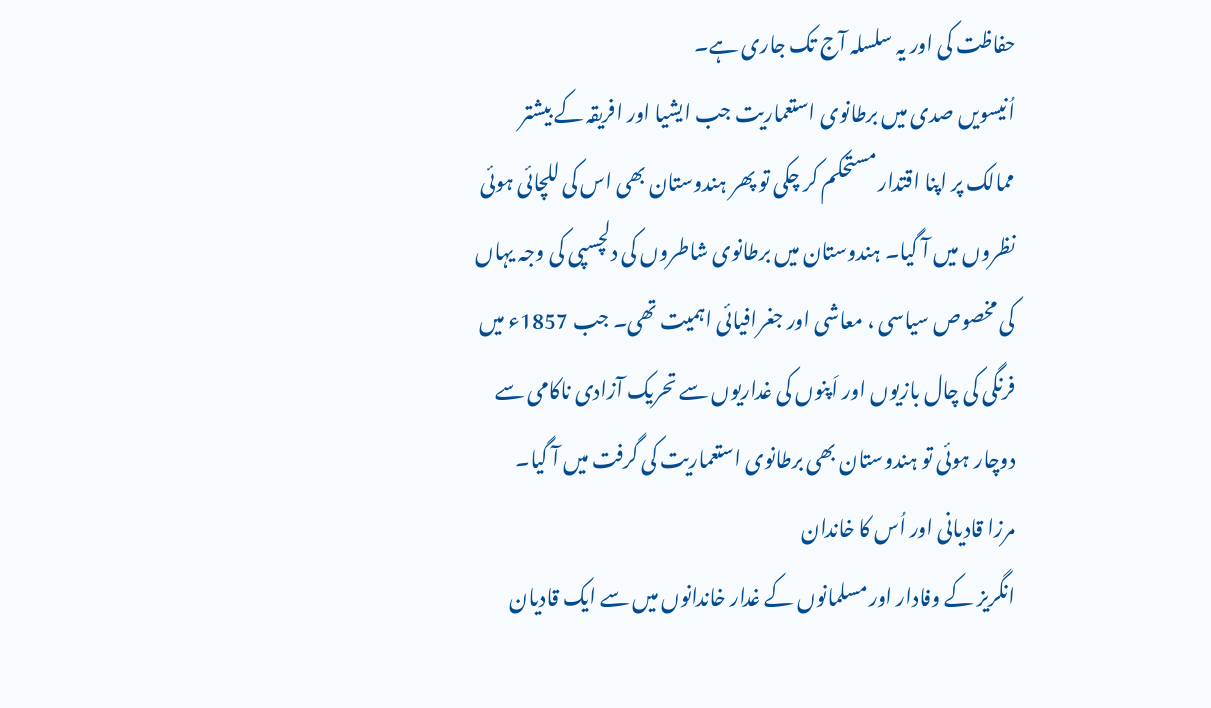حفاظت کی اور یہ سلسلہ آج تک جاری ہے۔
اُنیسویں صدی میں برطانوی استعماریت جب ایشیا اور افریقہ کے بیشتر ممالک پر اپنا اقتدار مستحکم کر چکی تو پھر ہندوستان بھی اس کی للچائی ہوئی نظروں میں آ گیا۔ ہندوستان میں برطانوی شاطروں کی دلچسپی کی وجہ یہاں کی مخصوص سیاسی ، معاشی اور جغرافیائی اہمیت تھی۔ جب 1857ء میں فرنگی کی چال بازیوں اور اَپنوں کی غداریوں سے تحریک آزادی ناکامی سے دوچار ہوئی تو ہندوستان بھی برطانوی استعماریت کی گرفت میں آ گیا۔
مرزا قادیانی اور اُس کا خاندان
انگریز کے وفادار اور مسلمانوں کے غدار خاندانوں میں سے ایک قادیان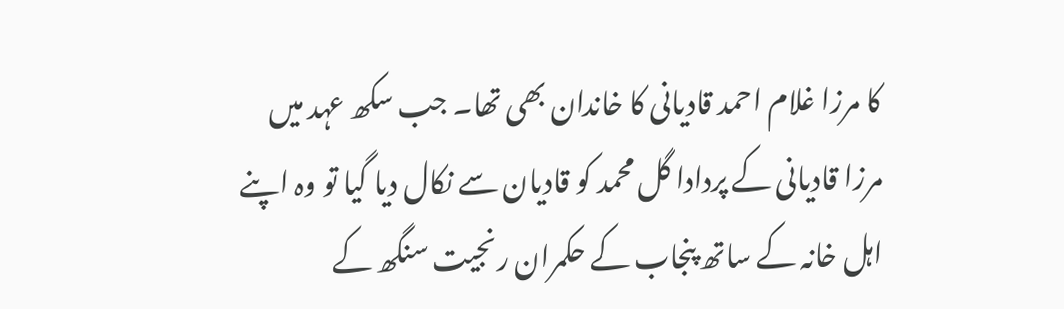کا مرزا غلام احمد قادیانی کا خاندان بھی تھا۔ جب سکھ عہد میں مرزا قادیانی کے پردادا گل محمد کو قادیان سے نکال دیا گیا تو وہ اپنے اہل خانہ کے ساتھ پنجاب کے حکمران رنجیت سنگھ کے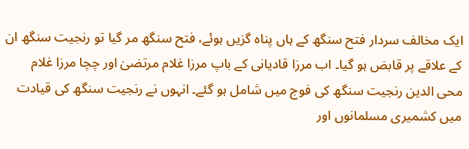ایک مخالف سردار فتح سنگھ کے ہاں پناہ گزیں ہوئے، فتح سنگھ مر گیا تو رنجیت سنگھ ان کے علاقے پر قابض ہو گیا۔ اب مرزا قادیانی کے باپ مرزا غلام مرتضیٰ اور چچا مرزا غلام محی الدین رنجیت سنگھ کی فوج میں شامل ہو گئے۔ انہوں نے رنجیت سنگھ کی قیادت میں کشمیری مسلمانوں اور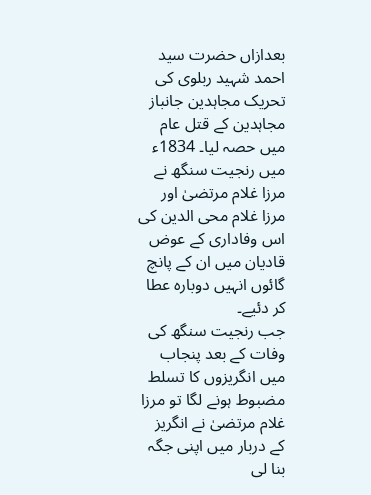بعدازاں حضرت سید احمد شہید ربلوی کی تحریک مجاہدین جانباز مجاہدین کے قتل عام میں حصہ لیا۔ 1834ء میں رنجیت سنگھ نے مرزا غلام مرتضیٰ اور مرزا غلام محی الدین کی اس وفاداری کے عوض قادیان میں ان کے پانچ گائوں انہیں دوبارہ عطا کر دئیے۔
جب رنجیت سنگھ کی وفات کے بعد پنجاب میں انگریزوں کا تسلط مضبوط ہونے لگا تو مرزا غلام مرتضیٰ نے انگریز کے دربار میں اپنی جگہ بنا لی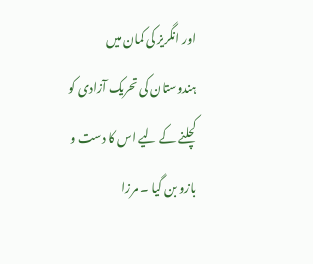اور انگریز کی کمان میں ہندوستان کی تحریک آزادی کو کچلنے کے لیے اس کا دست و بازو بن گیا ۔ مرزا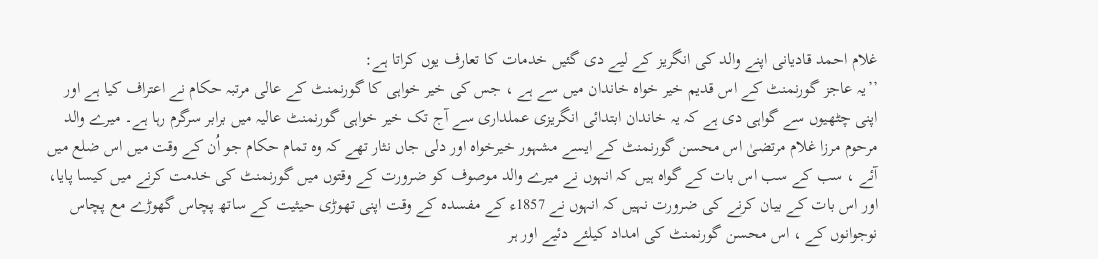غلام احمد قادیانی اپنے والد کی انگریز کے لیے دی گئیں خدمات کا تعارف یوں کراتا ہے:
’’یہ عاجز گورنمنٹ کے اس قدیم خیر خواہ خاندان میں سے ہے ، جس کی خیر خواہی کا گورنمنٹ کے عالی مرتبہ حکام نے اعتراف کیا ہے اور اپنی چٹھیوں سے گواہی دی ہے کہ یہ خاندان ابتدائی انگریزی عملداری سے آج تک خیر خواہی گورنمنٹ عالیہ میں برابر سرگرم رہا ہے۔ میرے والد مرحوم مرزا غلام مرتضیٰ اس محسن گورنمنٹ کے ایسے مشہور خیرخواہ اور دلی جاں نثار تھے کہ وہ تمام حکام جو اُن کے وقت میں اس ضلع میں آئے ، سب کے سب اس بات کے گواہ ہیں کہ انہوں نے میرے والد موصوف کو ضرورت کے وقتوں میں گورنمنٹ کی خدمت کرنے میں کیسا پایا، اور اس بات کے بیان کرنے کی ضرورت نہیں کہ انہوں نے 1857ء کے مفسدہ کے وقت اپنی تھوڑی حیثیت کے ساتھ پچاس گھوڑے مع پچاس نوجوانوں کے ، اس محسن گورنمنٹ کی امداد کیلئے دئیے اور ہر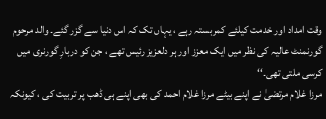وقت امداد اور خدمت کیلئے کمربستہ رہے ، یہاں تک کہ اس دنیا سے گزر گئے۔ والد مرحوم گورنمنٹ عالیہ کی نظر میں ایک معزز اور ہر دلعزیز رئیس تھے ، جن کو دربارِ گورنری میں کرسی ملتی تھی۔‘‘
مرزا غلام مرتضیٰ نے اپنے بیٹے مرزا غلام احمد کی بھی اپنے ہی ڈھب پر تربیت کی ، کیونکہ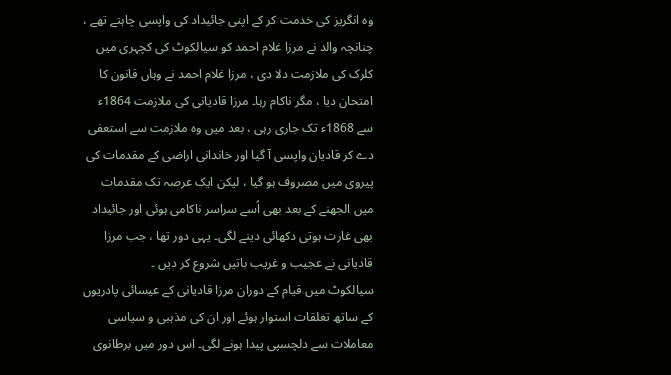وہ انگریز کی خدمت کر کے اپنی جائیداد کی واپسی چاہتے تھے ، چنانچہ والد نے مرزا غلام احمد کو سیالکوٹ کی کچہری میں کلرک کی ملازمت دلا دی ، مرزا غلام احمد نے وہاں قانون کا امتحان دیا ، مگر ناکام رہا۔ مرزا قادیانی کی ملازمت 1864ء سے 1868ء تک جاری رہی ، بعد میں وہ ملازمت سے استعفی دے کر قادیان واپسی آ گیا اور خاندانی اراضی کے مقدمات کی پیروی میں مصروف ہو گیا ، لیکن ایک عرصہ تک مقدمات میں الجھنے کے بعد بھی اُسے سراسر ناکامی ہوئی اور جائیداد بھی غارت ہوتی دکھائی دینے لگی۔ یہی دور تھا ، جب مرزا قادیانی نے عجیب و غریب باتیں شروع کر دیں ۔
سیالکوٹ میں قیام کے دوران مرزا قادیانی کے عیسائی پادریوں کے ساتھ تعلقات استوار ہوئے اور ان کی مذہبی و سیاسی معاملات سے دلچسپی پیدا ہونے لگی۔ اس دور میں برطانوی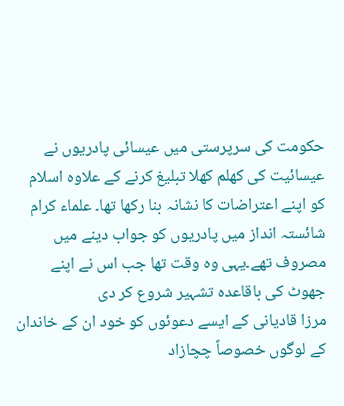حکومت کی سرپرستی میں عیسائی پادریوں نے عیسائیت کی کھلم کھلا تبلیغ کرنے کے علاوہ اسلام کو اپنے اعتراضات کا نشانہ بنا رکھا تھا۔ علماء کرام شائستہ انداز میں پادریوں کو جواب دینے میں مصروف تھے۔یہی وہ وقت تھا جب اس نے اپنے جھوٹ کی باقاعدہ تشہیر شروع کر دی
مرزا قادیانی کے ایسے دعوئوں کو خود ان کے خاندان کے لوگوں خصوصاً چچازاد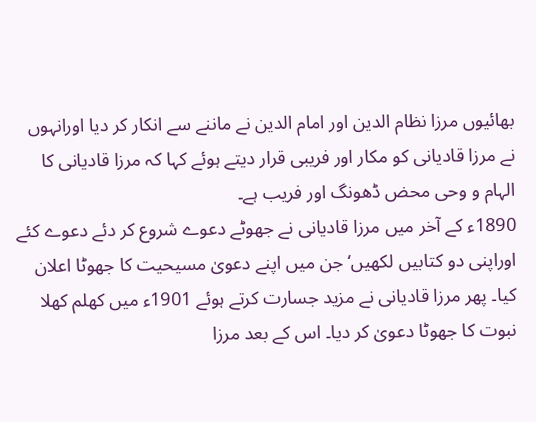بھائیوں مرزا نظام الدین اور امام الدین نے ماننے سے انکار کر دیا اورانہوں نے مرزا قادیانی کو مکار اور فریبی قرار دیتے ہوئے کہا کہ مرزا قادیانی کا الہام و وحی محض ڈھونگ اور فریب ہے۔
1890ء کے آخر میں مرزا قادیانی نے جھوٹے دعوے شروع کر دئے دعوے کئے اوراپنی دو کتابیں لکھیں‘ جن میں اپنے دعویٰ مسیحیت کا جھوٹا اعلان کیا۔ پھر مرزا قادیانی نے مزید جسارت کرتے ہوئے 1901ء میں کھلم کھلا نبوت کا جھوٹا دعویٰ کر دیا۔ اس کے بعد مرزا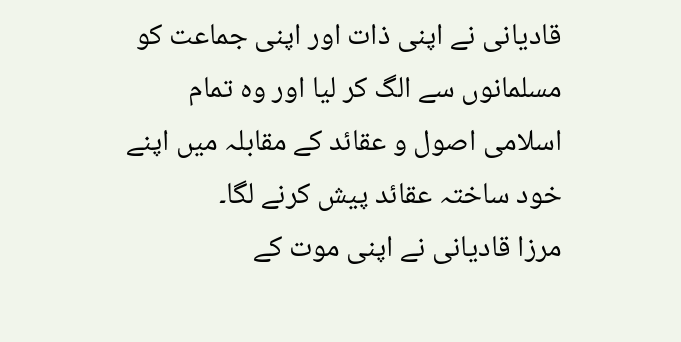قادیانی نے اپنی ذات اور اپنی جماعت کو مسلمانوں سے الگ کر لیا اور وہ تمام اسلامی اصول و عقائد کے مقابلہ میں اپنے خود ساختہ عقائد پیش کرنے لگا۔
مرزا قادیانی نے اپنی موت کے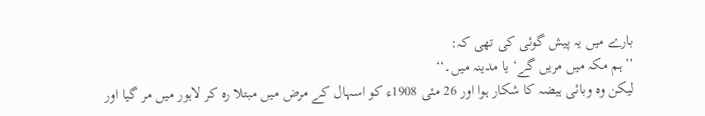بارے میں یہ پیش گوئی کی تھی کہ:
’’ہم مکہ میں مریں گے‘ یا مدینہ میں۔‘‘
لیکن وہ وبائی ہیضہ کا شکار ہوا اور 26 مئی 1908ء کو اسہال کے مرض میں مبتلا رہ کر لاہور میں مر گیا اور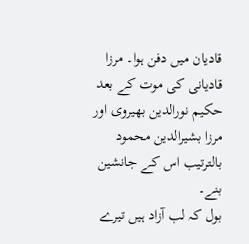قادیان میں دفن ہوا۔ مرزا قادیانی کی موت کے بعد حکیم نورالدین بھیروی اور مرزا بشیرالدین محمود بالترتیب اس کے جانشین بنے۔
بول کہ لب آزاد ہیں تیرے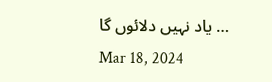… یاد نہیں دلائوں گا
Mar 18, 2024